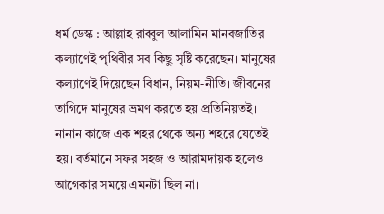ধর্ম ডেস্ক : আল্লাহ রাব্বুল আলামিন মানবজাতির কল্যাণেই পৃথিবীর সব কিছু সৃষ্টি করেছেন। মানুষের কল্যাণেই দিয়েছেন বিধান, নিয়ম-নীতি। জীবনের তাগিদে মানুষের ভ্রমণ করতে হয় প্রতিনিয়তই। নানান কাজে এক শহর থেকে অন্য শহরে যেতেই হয়। বর্তমানে সফর সহজ ও আরামদায়ক হলেও আগেকার সময়ে এমনটা ছিল না।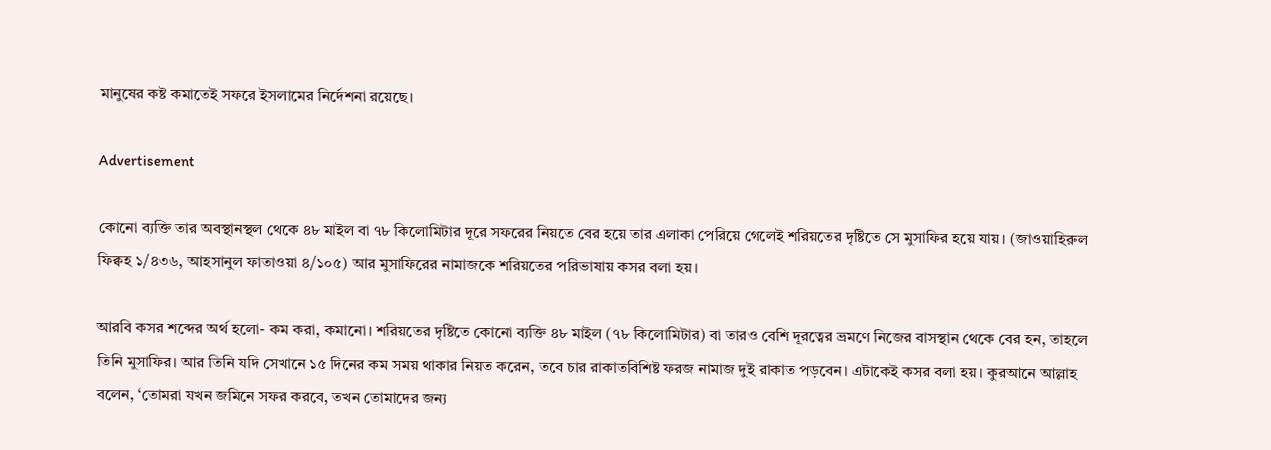মানুষের কষ্ট কমাতেই সফরে ইসলামের নির্দেশনা রয়েছে।

Advertisement

কোনো ব্যক্তি তার অবস্থানস্থল থেকে ৪৮ মাইল বা ৭৮ কিলোমিটার দূরে সফরের নিয়তে বের হয়ে তার এলাকা পেরিয়ে গেলেই শরিয়তের দৃষ্টিতে সে মুসাফির হয়ে যায়। (জাওয়াহিরুল ফিক্বহ ১/৪৩৬, আহসানুল ফাতাওয়া ৪/১০৫) আর মুসাফিরের নামাজকে শরিয়তের পরিভাষায় কসর বলা হয়।

আরবি কসর শব্দের অর্থ হলো- কম করা, কমানো। শরিয়তের দৃষ্টিতে কোনো ব্যক্তি ৪৮ মাইল (৭৮ কিলোমিটার) বা তারও বেশি দূরত্বের ভ্রমণে নিজের বাসস্থান থেকে বের হন, তাহলে তিনি মুসাফির। আর তিনি যদি সেখানে ১৫ দিনের কম সময় থাকার নিয়ত করেন, তবে চার রাকাতবিশিষ্ট ফরজ নামাজ দুই রাকাত পড়বেন। এটাকেই কসর বলা হয়। কুরআনে আল্লাহ বলেন, ‘তোমরা যখন জমিনে সফর করবে, তখন তোমাদের জন্য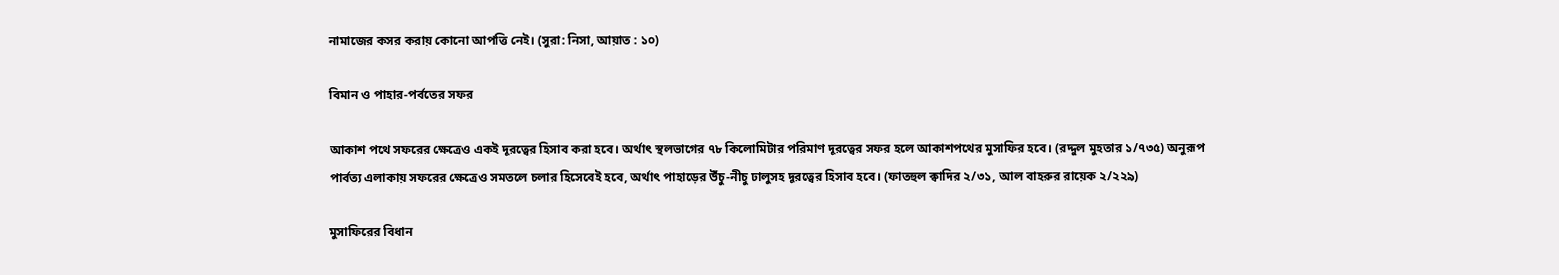নামাজের কসর করায় কোনো আপত্তি নেই। (সুরা: নিসা, আয়াত : ১০)

বিমান ও পাহার-পর্বতের সফর

আকাশ পথে সফরের ক্ষেত্রেও একই দূরত্বের হিসাব করা হবে। অর্থাৎ স্থলভাগের ৭৮ কিলোমিটার পরিমাণ দূরত্বের সফর হলে আকাশপথের মুসাফির হবে। (রদ্দুল মুহতার ১/৭৩৫) অনুরূপ পার্বত্য এলাকায় সফরের ক্ষেত্রেও সমতলে চলার হিসেবেই হবে, অর্থাৎ পাহাড়ের উঁচু-নীচু ঢালুসহ দূরত্বের হিসাব হবে। (ফাতহুল ক্বাদির ২/৩১, আল বাহরুর রায়েক ২/২২৯)

মুসাফিরের বিধান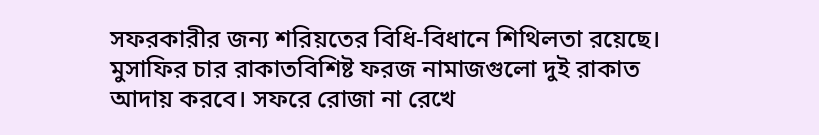সফরকারীর জন্য শরিয়তের বিধি-বিধানে শিথিলতা রয়েছে। মুসাফির চার রাকাতবিশিষ্ট ফরজ নামাজগুলো দুই রাকাত আদায় করবে। সফরে রোজা না রেখে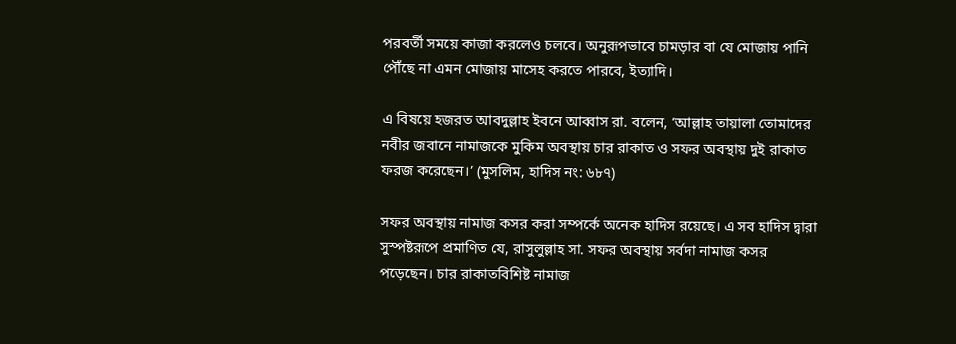পরবর্তী সময়ে কাজা করলেও চলবে। অনুরূপভাবে চামড়ার বা যে মোজায় পানি পৌঁছে না এমন মোজায় মাসেহ করতে পারবে, ইত্যাদি।

এ বিষয়ে হজরত আবদুল্লাহ ইবনে আব্বাস রা. বলেন, ‘আল্লাহ তায়ালা তোমাদের নবীর জবানে নামাজকে মুকিম অবস্থায় চার রাকাত ও সফর অবস্থায় দুই রাকাত ফরজ করেছেন।’ (মুসলিম, হাদিস নং: ৬৮৭)

সফর অবস্থায় নামাজ কসর করা সম্পর্কে অনেক হাদিস রয়েছে। এ সব হাদিস দ্বারা সুস্পষ্টরূপে প্রমাণিত যে, রাসুলুল্লাহ সা. সফর অবস্থায় সর্বদা নামাজ কসর পড়েছেন। চার রাকাতবিশিষ্ট নামাজ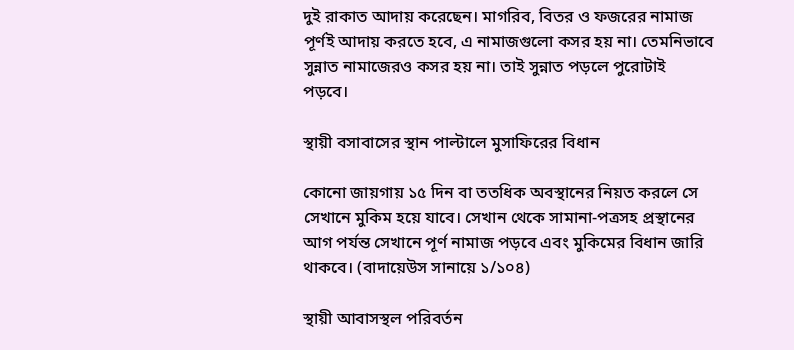দুই রাকাত আদায় করেছেন। মাগরিব, বিতর ও ফজরের নামাজ পূর্ণই আদায় করতে হবে, এ নামাজগুলো কসর হয় না। তেমনিভাবে সুন্নাত নামাজেরও কসর হয় না। তাই সুন্নাত পড়লে পুরোটাই পড়বে।

স্থায়ী বসাবাসের স্থান পাল্টালে মুসাফিরের বিধান

কোনো জায়গায় ১৫ দিন বা ততধিক অবস্থানের নিয়ত করলে সে সেখানে মুকিম হয়ে যাবে। সেখান থেকে সামানা-পত্রসহ প্রস্থানের আগ পর্যন্ত সেখানে পূর্ণ নামাজ পড়বে এবং মুকিমের বিধান জারি থাকবে। (বাদায়েউস সানায়ে ১/১০৪)

স্থায়ী আবাসস্থল পরিবর্তন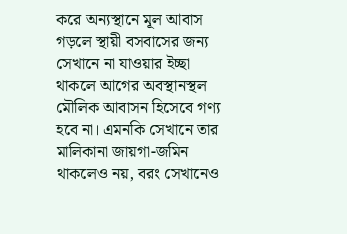করে অন্যস্থানে মূল আবাস গড়লে স্থায়ী বসবাসের জন্য সেখানে না যাওয়ার ইচ্ছা থাকলে আগের অবস্থানস্থল মৌলিক আবাসন হিসেবে গণ্য হবে না। এমনকি সেখানে তার মালিকানা জায়গা-জমিন থাকলেও নয়, বরং সেখানেও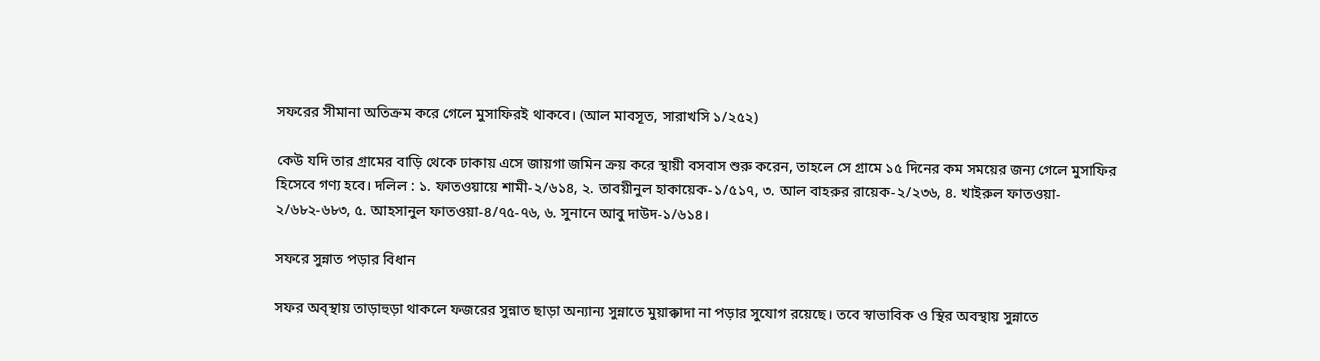সফরের সীমানা অতিক্রম করে গেলে মুসাফিরই থাকবে। (আল মাবসূত, সারাখসি ১/২৫২)

কেউ যদি তার গ্রামের বাড়ি থেকে ঢাকায় এসে জায়গা জমিন ক্রয় করে স্থায়ী বসবাস শুরু করেন, তাহলে সে গ্রামে ১৫ দিনের কম সময়ের জন্য গেলে মুসাফির হিসেবে গণ্য হবে। দলিল : ১. ফাতওয়ায়ে শামী-২/৬১৪, ২. তাবয়ীনুল হাকায়েক-১/৫১৭, ৩. আল বাহরুর রায়েক-২/২৩৬, ৪. খাইরুল ফাতওয়া- ২/৬৮২-৬৮৩, ৫. আহসানুল ফাতওয়া-৪/৭৫-৭৬, ৬. সুনানে আবু দাউদ-১/৬১৪।

সফরে সুন্নাত পড়ার বিধান

সফর অব্স্থায় তাড়াহুড়া থাকলে ফজরের সুন্নাত ছাড়া অন্যান্য সুন্নাতে মুয়াক্কাদা না পড়ার সুযোগ রয়েছে। তবে স্বাভাবিক ও স্থির অবস্থায় সুন্নাতে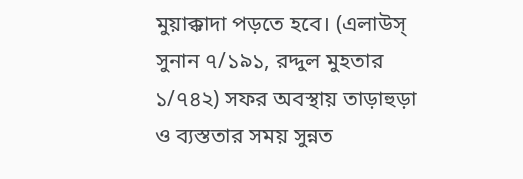মুয়াক্কাদা পড়তে হবে। (এলাউস্ সুনান ৭/১৯১, রদ্দুল মুহতার ১/৭৪২) সফর অবস্থায় তাড়াহুড়া ও ব্যস্ততার সময় সুন্নত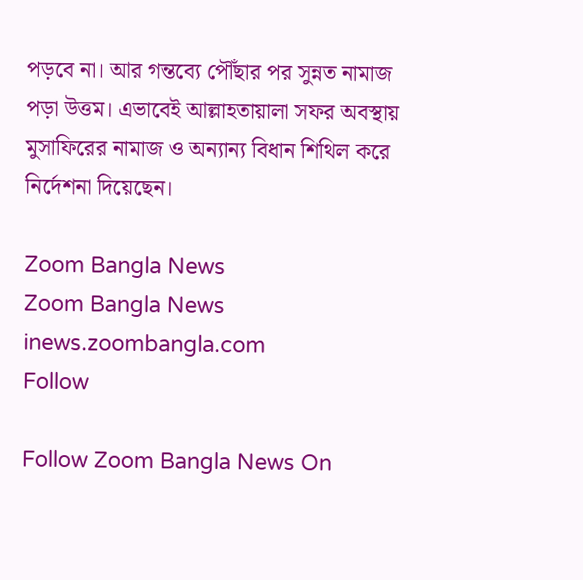পড়বে না। আর গন্তব্যে পৌঁছার পর সুন্নত নামাজ পড়া উত্তম। এভাবেই আল্লাহতায়ালা সফর অবস্থায় মুসাফিরের নামাজ ও অন্যান্য বিধান শিথিল করে নির্দেশনা দিয়েছেন।

Zoom Bangla News
Zoom Bangla News
inews.zoombangla.com
Follow

Follow Zoom Bangla News On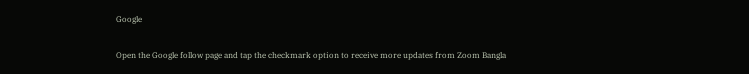Google

Open the Google follow page and tap the checkmark option to receive more updates from Zoom Bangla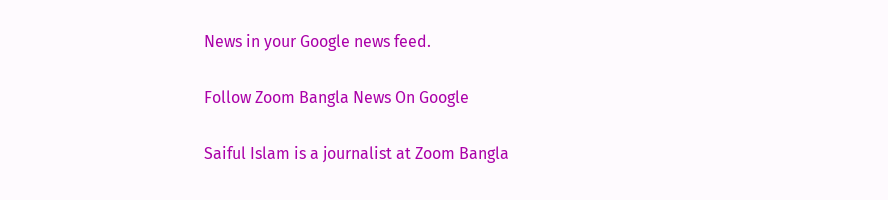News in your Google news feed.

Follow Zoom Bangla News On Google

Saiful Islam is a journalist at Zoom Bangla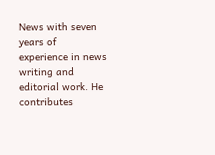News with seven years of experience in news writing and editorial work. He contributes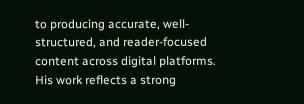to producing accurate, well-structured, and reader-focused content across digital platforms. His work reflects a strong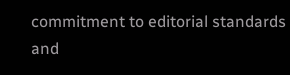commitment to editorial standards and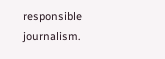responsible journalism.